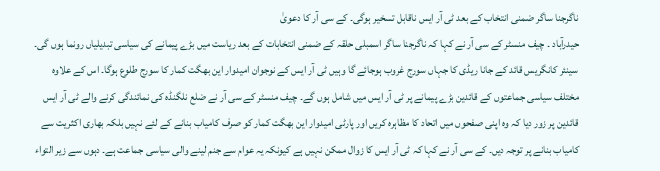ناگرجنا ساگر ضمنی انتخاب کے بعد ٹی آر ایس ناقابل تسخیر ہوگی۔ کے سی آر کا دعویٰ
حیدرآباد ۔ چیف منسٹر کے سی آر نے کہا کہ ناگرجنا ساگر اسمبلی حلقہ کے ضمنی انتخابات کے بعد ریاست میں بڑے پیمانے کی سیاسی تبدیلیاں رونما ہوں گی۔ سینئر کانگریس قائد کے جانا ریڈی کا جہاں سورج غروب ہوجائے گا وہیں ٹی آر ایس کے نوجوان امیدوار این بھگت کمار کا سورج طلوع ہوگا۔ اس کے علاوہ مختلف سیاسی جماعتوں کے قائدین بڑے پیمانے پر ٹی آر ایس میں شامل ہوں گے۔ چیف منسٹر کے سی آر نے ضلع نلگنڈہ کی نمائندگی کرنے والے ٹی آر ایس قائدین پر زور دیا کہ وہ اپنی صفحوں میں اتحاد کا مظاہرہ کریں اور پارٹی امیدوار این بھگت کمار کو صرف کامیاب بنانے کے لئے نہیں بلکہ بھاری اکثریت سے کامیاب بنانے پر توجہ دیں۔ کے سی آر نے کہا کہ ٹی آر ایس کا زوال ممکن نہیں ہے کیونکہ یہ عوام سے جنم لینے والی سیاسی جماعت ہے۔ دہوں سے زیر التواء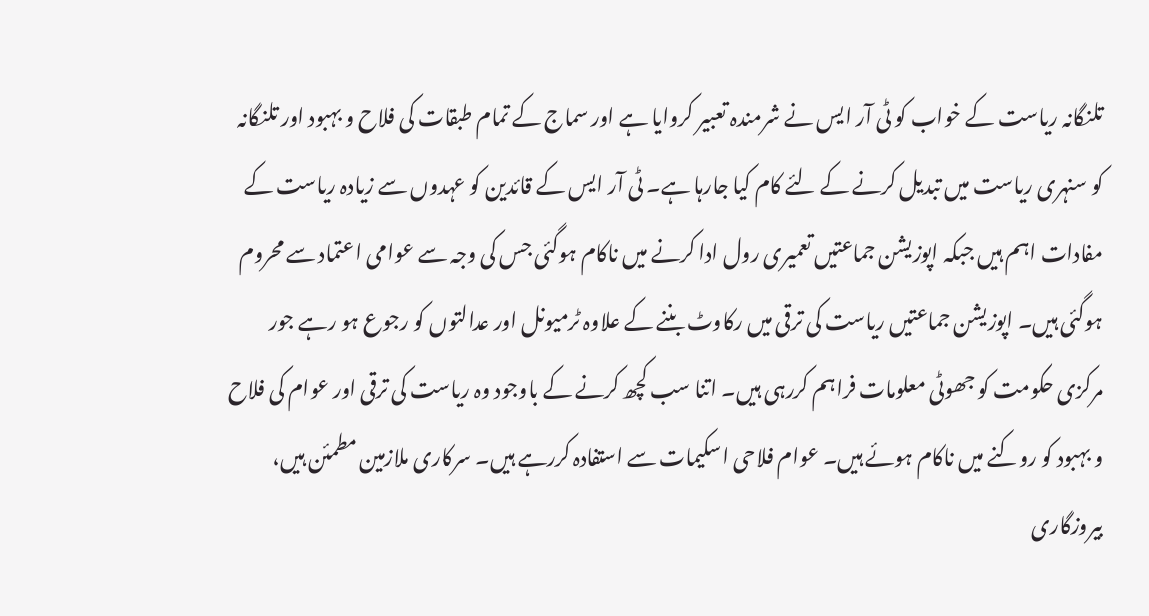تلنگانہ ریاست کے خواب کو ٹی آر ایس نے شرمندہ تعبیر کروایا ہے اور سماج کے تمام طبقات کی فلاح و بہبود اور تلنگانہ کو سنہری ریاست میں تبدیل کرنے کے لئے کام کیا جارہا ہے۔ ٹی آر ایس کے قائدین کو عہدوں سے زیادہ ریاست کے مفادات اہم ہیں جبکہ اپوزیشن جماعتیں تعمیری رول ادا کرنے میں ناکام ہوگئی جس کی وجہ سے عوامی اعتماد سے محروم ہوگئی ہیں۔ اپوزیشن جماعتیں ریاست کی ترقی میں رکاوٹ بننے کے علاوہ ٹرمیونل اور عدالتوں کو رجوع ہو رہے جور مرکزی حکومت کو جھوٹی معلومات فراہم کررہی ہیں۔ اتنا سب کچھ کرنے کے باوجود وہ ریاست کی ترقی اور عوام کی فلاح و بہبود کو روکنے میں ناکام ہوئے ہیں۔ عوام فلاحی اسکیمات سے استفادہ کررہے ہیں۔ سرکاری ملازمین مطمئن ہیں، بیروزگاری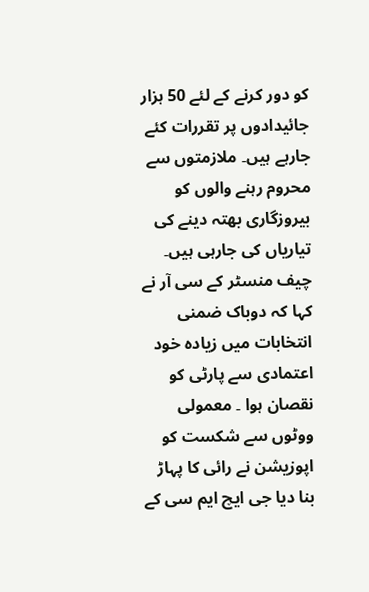کو دور کرنے کے لئے 50 ہزار جائیدادوں پر تقررات کئے جارہے ہیں۔ ملازمتوں سے محروم رہنے والوں کو بیروزگاری بھتہ دینے کی تیاریاں کی جارہی ہیں۔ چیف منسٹر کے سی آر نے کہا کہ دوباک ضمنی انتخابات میں زیادہ خود اعتمادی سے پارٹی کو نقصان ہوا ۔ معمولی ووٹوں سے شکست کو اپوزیشن نے رائی کا پہاڑ بنا دیا جی ایچ ایم سی کے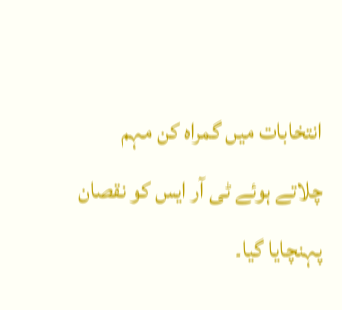انتخابات میں گمراہ کن مہم چلاتے ہوئے ٹی آر ایس کو نقصان پہنچایا گیا۔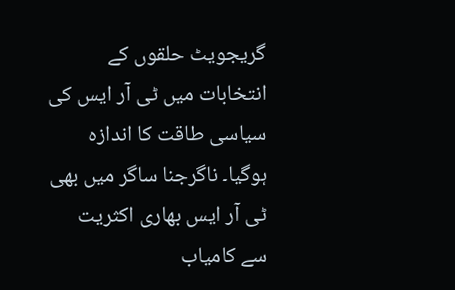گریجویٹ حلقوں کے انتخابات میں ٹی آر ایس کی سیاسی طاقت کا اندازہ ہوگیا۔ ناگرجنا ساگر میں بھی ٹی آر ایس بھاری اکثریت سے کامیاب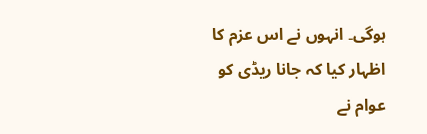ہوگی۔ انہوں نے اس عزم کا اظہار کیا کہ جانا ریڈی کو عوام نے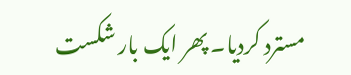مسترد کردیا۔ پھر ایک بار شکست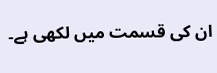ان کی قسمت میں لکھی ہے۔